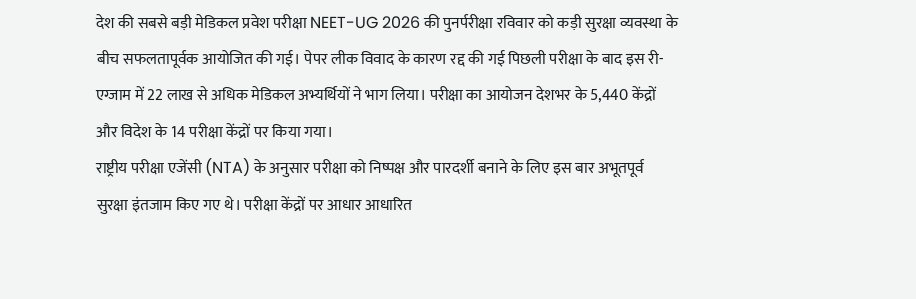देश की सबसे बड़ी मेडिकल प्रवेश परीक्षा NEET-UG 2026 की पुनर्परीक्षा रविवार को कड़ी सुरक्षा व्यवस्था के बीच सफलतापूर्वक आयोजित की गई। पेपर लीक विवाद के कारण रद्द की गई पिछली परीक्षा के बाद इस री-एग्जाम में 22 लाख से अधिक मेडिकल अभ्यर्थियों ने भाग लिया। परीक्षा का आयोजन देशभर के 5,440 केंद्रों और विदेश के 14 परीक्षा केंद्रों पर किया गया।
राष्ट्रीय परीक्षा एजेंसी (NTA) के अनुसार परीक्षा को निष्पक्ष और पारदर्शी बनाने के लिए इस बार अभूतपूर्व सुरक्षा इंतजाम किए गए थे। परीक्षा केंद्रों पर आधार आधारित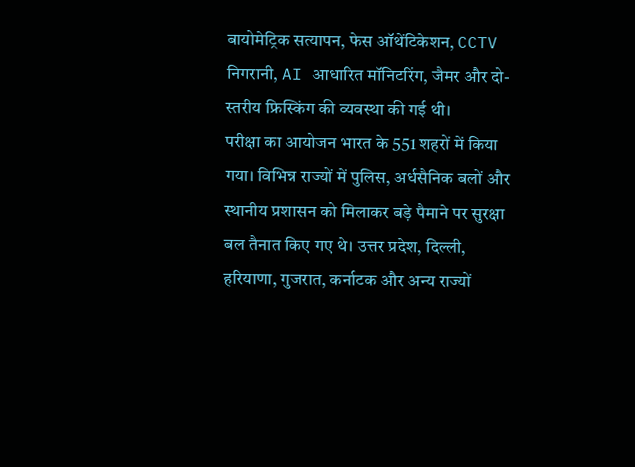बायोमेट्रिक सत्यापन, फेस ऑथेंटिकेशन, CCTV निगरानी, AI आधारित मॉनिटरिंग, जैमर और दो-स्तरीय फ्रिस्किंग की व्यवस्था की गई थी।
परीक्षा का आयोजन भारत के 551 शहरों में किया गया। विभिन्न राज्यों में पुलिस, अर्धसैनिक बलों और स्थानीय प्रशासन को मिलाकर बड़े पैमाने पर सुरक्षा बल तैनात किए गए थे। उत्तर प्रदेश, दिल्ली, हरियाणा, गुजरात, कर्नाटक और अन्य राज्यों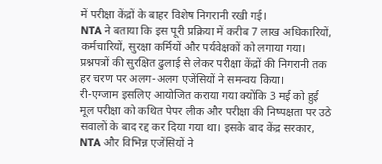में परीक्षा केंद्रों के बाहर विशेष निगरानी रखी गई।
NTA ने बताया कि इस पूरी प्रक्रिया में करीब 7 लाख अधिकारियों, कर्मचारियों, सुरक्षा कर्मियों और पर्यवेक्षकों को लगाया गया। प्रश्नपत्रों की सुरक्षित ढुलाई से लेकर परीक्षा केंद्रों की निगरानी तक हर चरण पर अलग-अलग एजेंसियों ने समन्वय किया।
री-एग्जाम इसलिए आयोजित कराया गया क्योंकि 3 मई को हुई मूल परीक्षा को कथित पेपर लीक और परीक्षा की निष्पक्षता पर उठे सवालों के बाद रद्द कर दिया गया था। इसके बाद केंद्र सरकार, NTA और विभिन्न एजेंसियों ने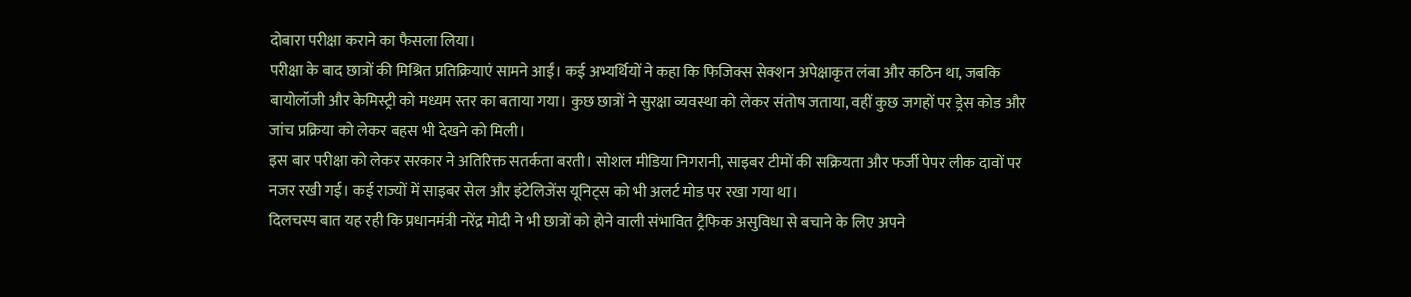दोबारा परीक्षा कराने का फैसला लिया।
परीक्षा के बाद छात्रों की मिश्रित प्रतिक्रियाएं सामने आईं। कई अभ्यर्थियों ने कहा कि फिजिक्स सेक्शन अपेक्षाकृत लंबा और कठिन था, जबकि बायोलॉजी और केमिस्ट्री को मध्यम स्तर का बताया गया। कुछ छात्रों ने सुरक्षा व्यवस्था को लेकर संतोष जताया, वहीं कुछ जगहों पर ड्रेस कोड और जांच प्रक्रिया को लेकर बहस भी देखने को मिली।
इस बार परीक्षा को लेकर सरकार ने अतिरिक्त सतर्कता बरती। सोशल मीडिया निगरानी, साइबर टीमों की सक्रियता और फर्जी पेपर लीक दावों पर नजर रखी गई। कई राज्यों में साइबर सेल और इंटेलिजेंस यूनिट्स को भी अलर्ट मोड पर रखा गया था।
दिलचस्प बात यह रही कि प्रधानमंत्री नरेंद्र मोदी ने भी छात्रों को होने वाली संभावित ट्रैफिक असुविधा से बचाने के लिए अपने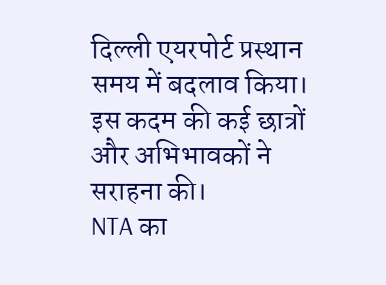दिल्ली एयरपोर्ट प्रस्थान समय में बदलाव किया। इस कदम की कई छात्रों और अभिभावकों ने सराहना की।
NTA का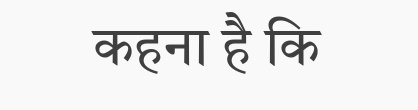कहना है कि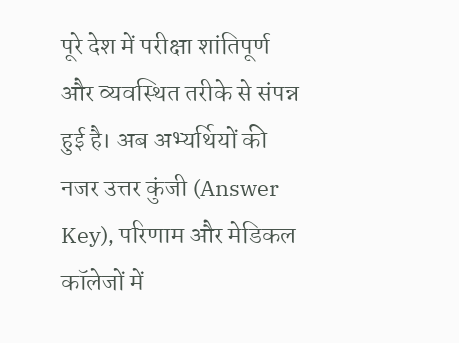पूरे देश में परीक्षा शांतिपूर्ण और व्यवस्थित तरीके से संपन्न हुई है। अब अभ्यर्थियों की नजर उत्तर कुंजी (Answer Key), परिणाम और मेडिकल कॉलेजों में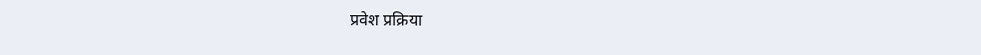प्रवेश प्रक्रिया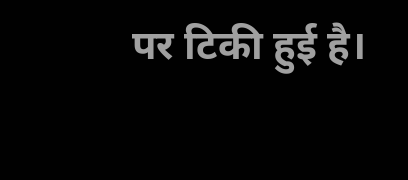पर टिकी हुई है।